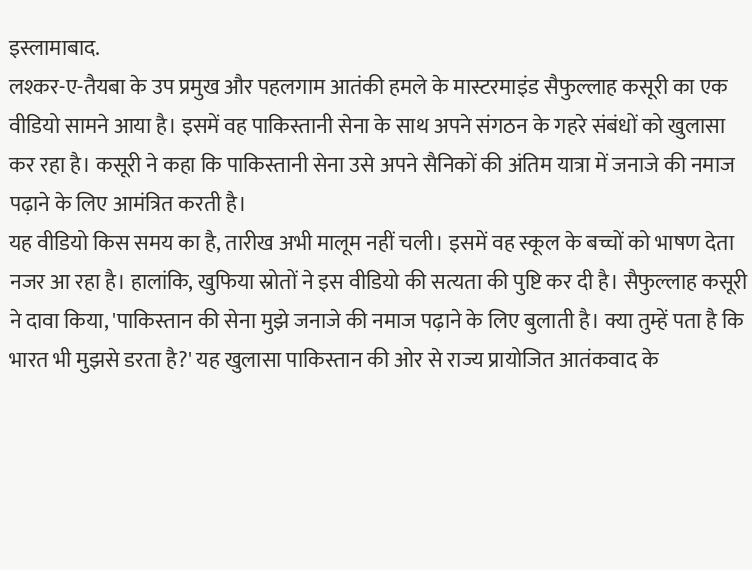इस्लामाबाद.
लश्कर-ए-तैयबा के उप प्रमुख और पहलगाम आतंकी हमले के मास्टरमाइंड सैफुल्लाह कसूरी का एक वीडियो सामने आया है। इसमें वह पाकिस्तानी सेना के साथ अपने संगठन के गहरे संबंधों को खुलासा कर रहा है। कसूरी ने कहा कि पाकिस्तानी सेना उसे अपने सैनिकों की अंतिम यात्रा में जनाजे की नमाज पढ़ाने के लिए आमंत्रित करती है।
यह वीडियो किस समय का है, तारीख अभी मालूम नहीं चली। इसमें वह स्कूल के बच्चों को भाषण देता नजर आ रहा है। हालांकि, खुफिया स्रोतों ने इस वीडियो की सत्यता की पुष्टि कर दी है। सैफुल्लाह कसूरी ने दावा किया, 'पाकिस्तान की सेना मुझे जनाजे की नमाज पढ़ाने के लिए बुलाती है। क्या तुम्हें पता है कि भारत भी मुझसे डरता है?' यह खुलासा पाकिस्तान की ओर से राज्य प्रायोजित आतंकवाद के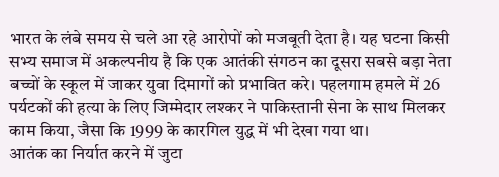भारत के लंबे समय से चले आ रहे आरोपों को मजबूती देता है। यह घटना किसी सभ्य समाज में अकल्पनीय है कि एक आतंकी संगठन का दूसरा सबसे बड़ा नेता बच्चों के स्कूल में जाकर युवा दिमागों को प्रभावित करे। पहलगाम हमले में 26 पर्यटकों की हत्या के लिए जिम्मेदार लश्कर ने पाकिस्तानी सेना के साथ मिलकर काम किया, जैसा कि 1999 के कारगिल युद्ध में भी देखा गया था।
आतंक का निर्यात करने में जुटा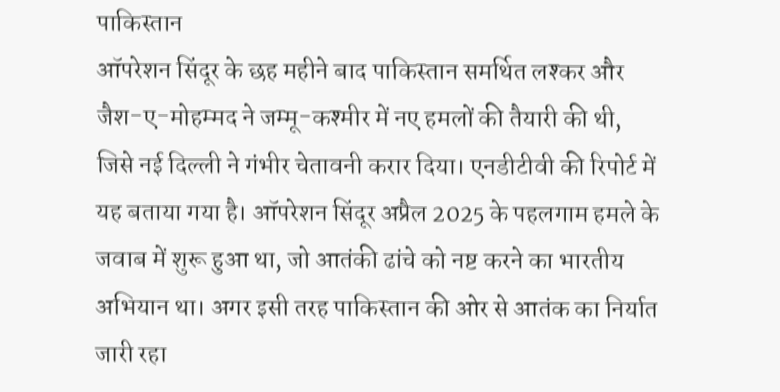पाकिस्तान
ऑपरेशन सिंदूर के छह महीने बाद पाकिस्तान समर्थित लश्कर और जैश-ए-मोहम्मद ने जम्मू-कश्मीर में नए हमलों की तैयारी की थी, जिसे नई दिल्ली ने गंभीर चेतावनी करार दिया। एनडीटीवी की रिपोर्ट में यह बताया गया है। ऑपरेशन सिंदूर अप्रैल 2025 के पहलगाम हमले के जवाब में शुरू हुआ था, जो आतंकी ढांचे को नष्ट करने का भारतीय अभियान था। अगर इसी तरह पाकिस्तान की ओर से आतंक का निर्यात जारी रहा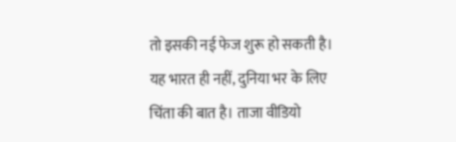तो इसकी नई फेज शुरू हो सकती है। यह भारत ही नहीं, दुनिया भर के लिए चिंता की बात है। ताजा वीडियो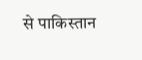से पाकिस्तान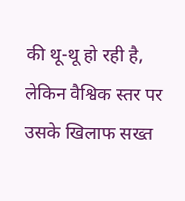की थू-थू हो रही है, लेकिन वैश्विक स्तर पर उसके खिलाफ सख्त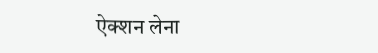ऐक्शन लेना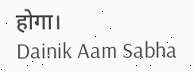होगा।
Dainik Aam Sabha